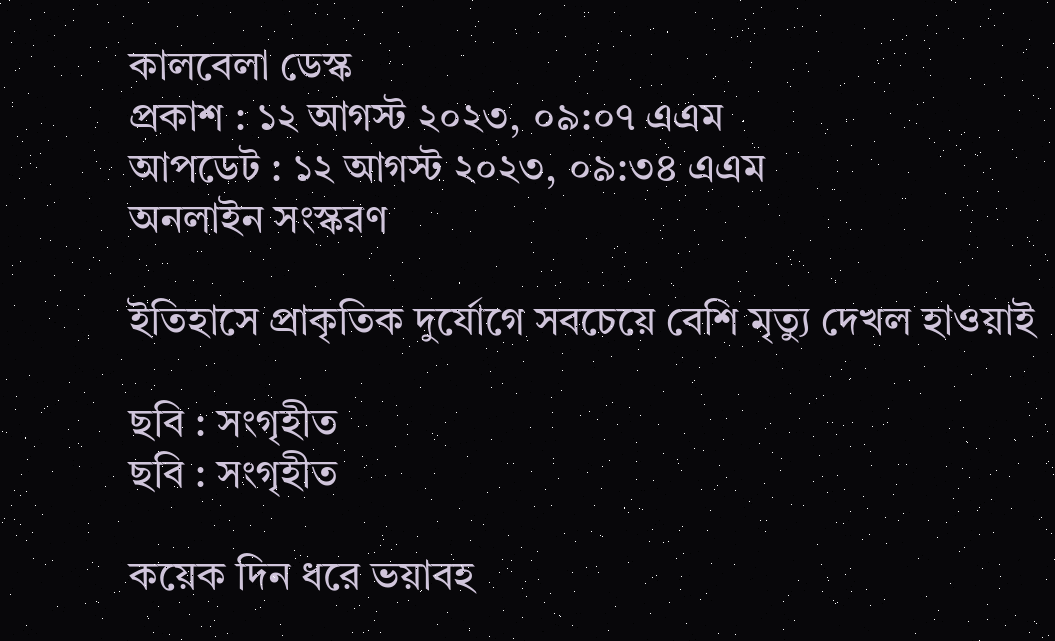কালবেলা ডেস্ক
প্রকাশ : ১২ আগস্ট ২০২৩, ০৯:০৭ এএম
আপডেট : ১২ আগস্ট ২০২৩, ০৯:৩৪ এএম
অনলাইন সংস্করণ

ইতিহাসে প্রাকৃতিক দুর্যোগে সবচেয়ে বেশি মৃত্যু দেখল হাওয়াই

ছবি : সংগৃহীত
ছবি : সংগৃহীত

কয়েক দিন ধরে ভয়াবহ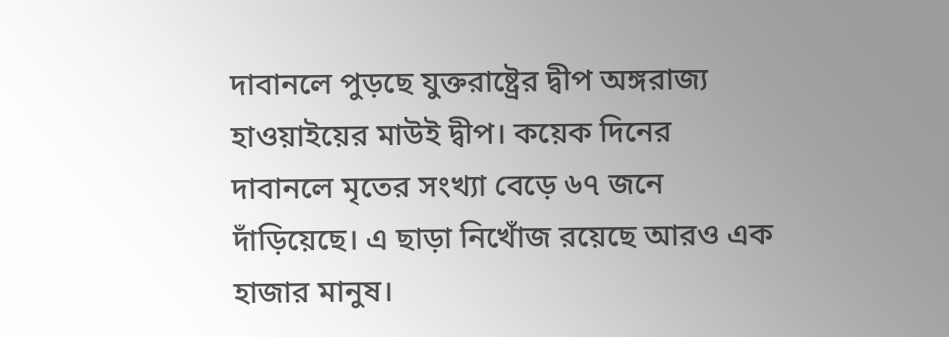দাবানলে পুড়ছে যুক্তরাষ্ট্রের দ্বীপ অঙ্গরাজ্য হাওয়াইয়ের মাউই দ্বীপ। কয়েক দিনের দাবানলে মৃতের সংখ্যা বেড়ে ৬৭ জনে দাঁড়িয়েছে। এ ছাড়া নিখোঁজ রয়েছে আরও এক হাজার মানুষ।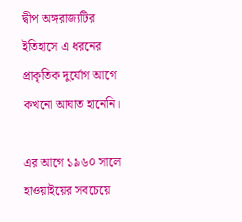দ্বীপ অঙ্গরাজ্যটির ইতিহাসে এ ধরনের প্রাকৃতিক দুর্যোগ আগে কখনো আঘাত হানেনি।

এর আগে ১৯৬০ সালে হাওয়াইয়ের সবচেয়ে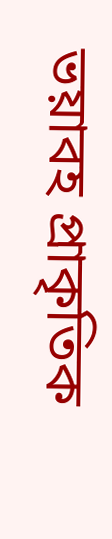ভয়াবহ প্রাকৃতিক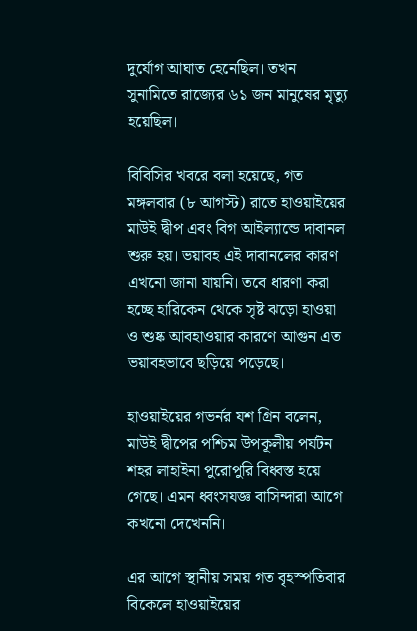দুর্যোগ আঘাত হেনেছিল। তখন সুনামিতে রাজ্যের ৬১ জন মানুষের মৃত্যু হয়েছিল।

বিবিসির খবরে বলা হয়েছে, গত মঙ্গলবার (৮ আগস্ট) রাতে হাওয়াইয়ের মাউই দ্বীপ এবং বিগ আইল্যান্ডে দাবানল শুরু হয়। ভয়াবহ এই দাবানলের কারণ এখনো জানা যায়নি। তবে ধারণা করা হচ্ছে হারিকেন থেকে সৃষ্ট ঝড়ো হাওয়া ও শুষ্ক আবহাওয়ার কারণে আগুন এত ভয়াবহভাবে ছড়িয়ে পড়েছে।

হাওয়াইয়ের গভর্নর যশ গ্রিন বলেন, মাউই দ্বীপের পশ্চিম উপকূলীয় পর্যটন শহর লাহাইনা পুরোপুরি বিধ্বস্ত হয়ে গেছে। এমন ধ্বংসযজ্ঞ বাসিন্দারা আগে কখনো দেখেননি।

এর আগে স্থানীয় সময় গত বৃহস্পতিবার বিকেলে হাওয়াইয়ের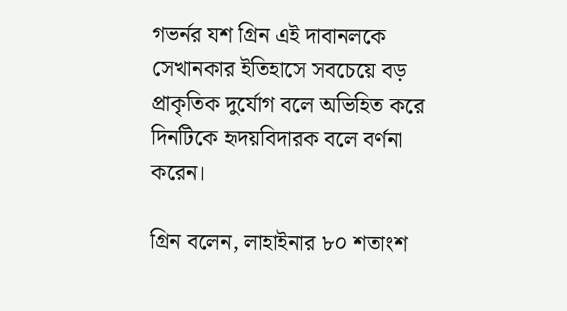গভর্নর যশ গ্রিন এই দাবানলকে সেখানকার ইতিহাসে সবচেয়ে বড় প্রাকৃতিক দুর্যোগ বলে অভিহিত করে দিনটিকে হৃদয়বিদারক বলে বর্ণনা করেন।

গ্রিন বলেন, লাহাইনার ৮০ শতাংশ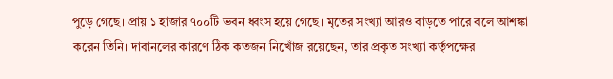পুড়ে গেছে। প্রায় ১ হাজার ৭০০টি ভবন ধ্বংস হয়ে গেছে। মৃতের সংখ্যা আরও বাড়তে পারে বলে আশঙ্কা করেন তিনি। দাবানলের কারণে ঠিক কতজন নিখোঁজ রয়েছেন, তার প্রকৃত সংখ্যা কর্তৃপক্ষের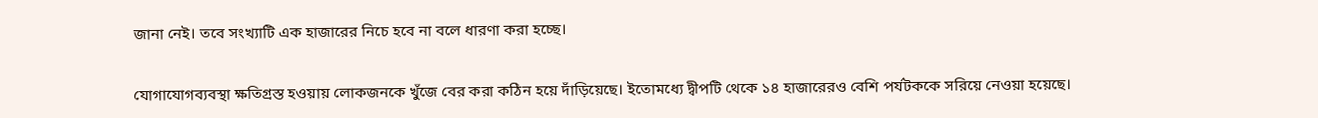জানা নেই। তবে সংখ্যাটি এক হাজারের নিচে হবে না বলে ধারণা করা হচ্ছে।

যোগাযোগব্যবস্থা ক্ষতিগ্রস্ত হওয়ায় লোকজনকে খুঁজে বের করা কঠিন হয়ে দাঁড়িয়েছে। ইতোমধ্যে দ্বীপটি থেকে ১৪ হাজারেরও বেশি পর্যটককে সরিয়ে নেওয়া হয়েছে।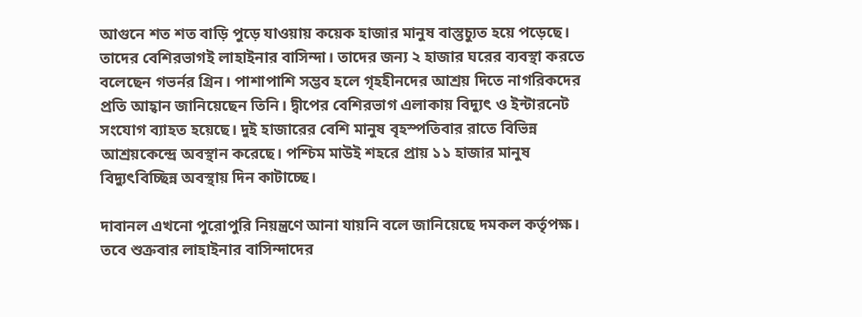আগুনে শত শত বাড়ি পুড়ে যাওয়ায় কয়েক হাজার মানুষ বাস্তুচ্যুত হয়ে পড়েছে। তাদের বেশিরভাগই লাহাইনার বাসিন্দা। তাদের জন্য ২ হাজার ঘরের ব্যবস্থা করতে বলেছেন গভর্নর গ্রিন। পাশাপাশি সম্ভব হলে গৃহহীনদের আশ্রয় দিতে নাগরিকদের প্রতি আহ্বান জানিয়েছেন তিনি। দ্বীপের বেশিরভাগ এলাকায় বিদ্যুৎ ও ইন্টারনেট সংযোগ ব্যাহত হয়েছে। দুই হাজারের বেশি মানুষ বৃহস্পতিবার রাতে বিভিন্ন আশ্রয়কেন্দ্রে অবস্থান করেছে। পশ্চিম মাউই শহরে প্রায় ১১ হাজার মানুষ বিদ্যুৎবিচ্ছিন্ন অবস্থায় দিন কাটাচ্ছে।

দাবানল এখনো পুরোপুরি নিয়ন্ত্রণে আনা যায়নি বলে জানিয়েছে দমকল কর্তৃপক্ষ। তবে শুক্রবার লাহাইনার বাসিন্দাদের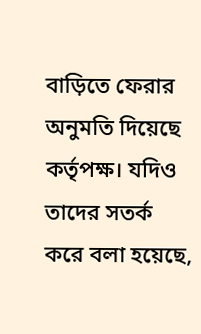বাড়িতে ফেরার অনুমতি দিয়েছে কর্তৃপক্ষ। যদিও তাদের সতর্ক করে বলা হয়েছে,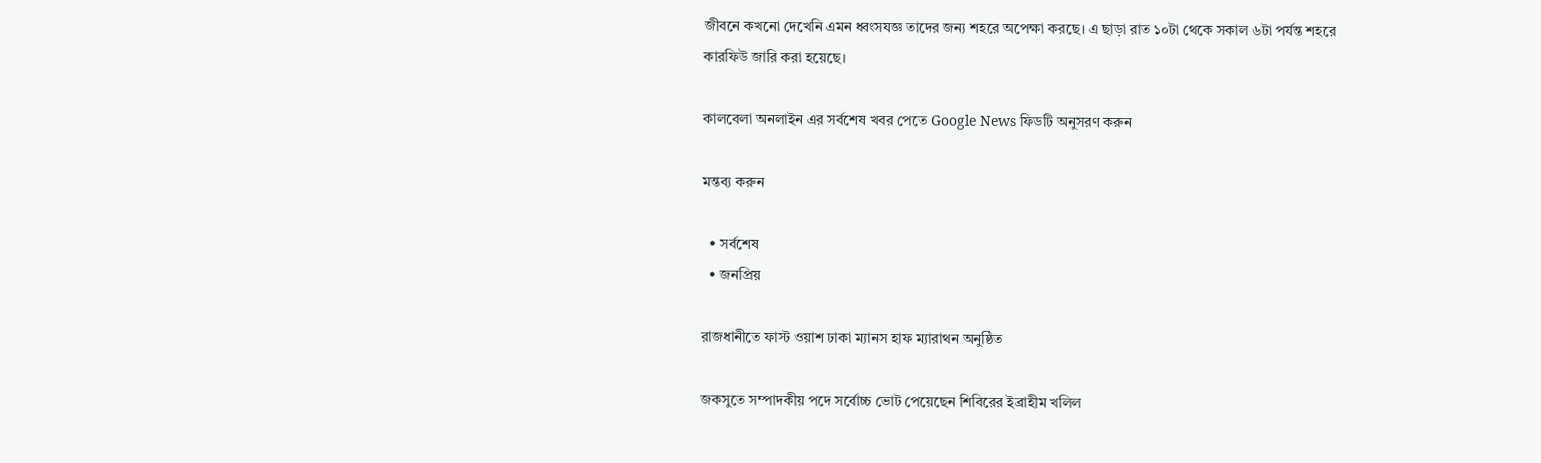জীবনে কখনো দেখেনি এমন ধ্বংসযজ্ঞ তাদের জন্য শহরে অপেক্ষা করছে। এ ছাড়া রাত ১০টা থেকে সকাল ৬টা পর্যন্ত শহরে কারফিউ জারি করা হয়েছে।

কালবেলা অনলাইন এর সর্বশেষ খবর পেতে Google News ফিডটি অনুসরণ করুন

মন্তব্য করুন

  • সর্বশেষ
  • জনপ্রিয়

রাজধানীতে ফাস্ট ওয়াশ ঢাকা ম্যানস হাফ ম্যারাথন অনুষ্ঠিত

জকসুতে সম্পাদকীয় পদে সর্বোচ্চ ভোট পেয়েছেন শিবিরের ইব্রাহীম খলিল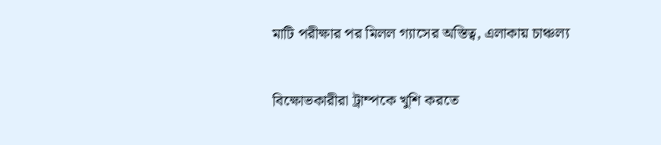মাটি পরীক্ষার পর মিলল গ্যাসের অস্তিত্ব, এলাকায় চাঞ্চল্য

বিক্ষোভকারীরা ট্রাম্পকে খুশি করতে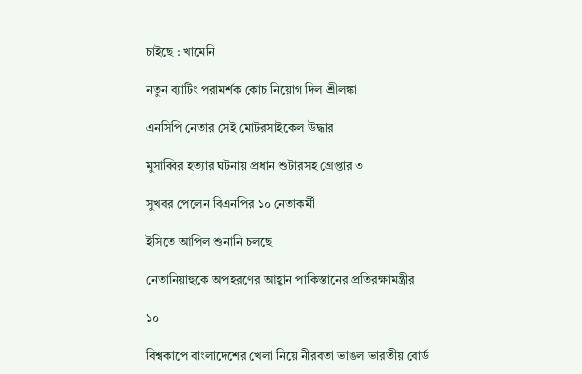চাইছে : খামেনি

নতুন ব্যাটিং পরামর্শক কোচ নিয়োগ দিল শ্রীলঙ্কা

এনসিপি নেতার সেই মোটরসাইকেল উদ্ধার

মুসাব্বির হত্যার ঘটনায় প্রধান শুটারসহ গ্রেপ্তার ৩

সুখবর পেলেন বিএনপির ১০ নেতাকর্মী

ইসিতে আপিল শুনানি চলছে

নেতানিয়াহুকে অপহরণের আহ্বান পাকিস্তানের প্রতিরক্ষামন্ত্রীর

১০

বিশ্বকাপে বাংলাদেশের খেলা নিয়ে নীরবতা ভাঙল ভারতীয় বোর্ড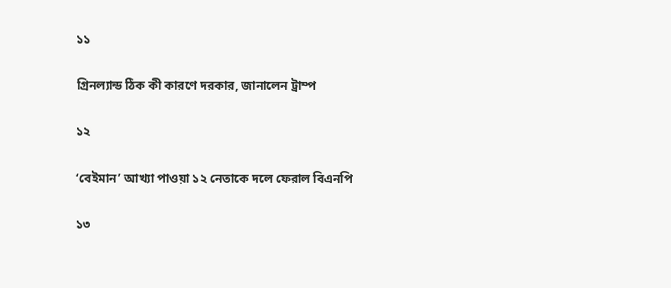১১

গ্রিনল্যান্ড ঠিক কী কারণে দরকার, জানালেন ট্রাম্প

১২

‘বেইমান’ আখ্যা পাওয়া ১২ নেতাকে দলে ফেরাল বিএনপি

১৩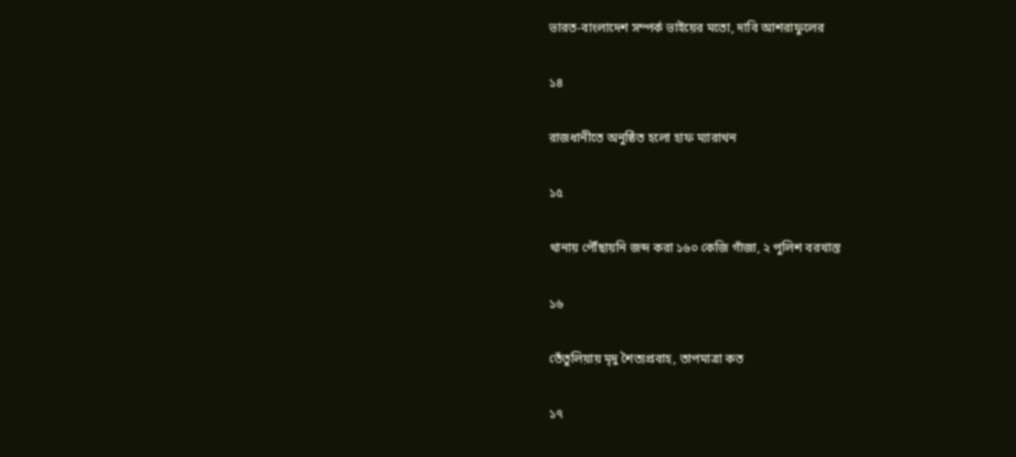ভারত-বাংলাদেশ সম্পর্ক ভাইয়ের মতো, দাবি আশরাফুলের

১৪

রাজধানীতে অনুষ্ঠিত হলো হাফ ম্যারাথন

১৫

থানায় পৌঁছায়নি জব্দ করা ১৬০ কেজি গাঁজা, ২ পুলিশ বরখাস্ত

১৬

তেঁতুলিয়ায় মৃদু শৈত্যপ্রবাহ, তাপমাত্রা কত

১৭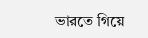ভারতে গিয়ে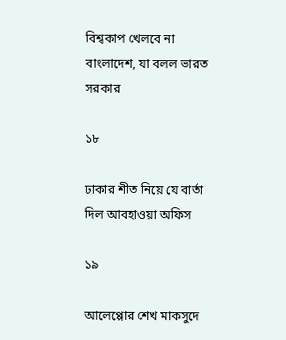বিশ্বকাপ খেলবে না বাংলাদেশ, যা বলল ভারত সরকার

১৮

ঢাকার শীত নিয়ে যে বার্তা দিল আবহাওয়া অফিস

১৯

আলেপ্পোর শেখ মাকসুদে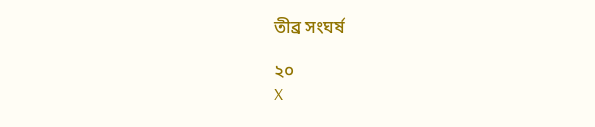তীব্র সংঘর্ষ

২০
X